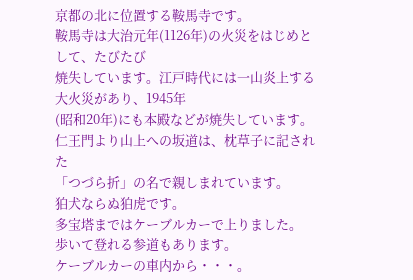京都の北に位置する鞍馬寺です。
鞍馬寺は大治元年(1126年)の火災をはじめとして、たびたび
焼失しています。江戸時代には一山炎上する大火災があり、1945年
(昭和20年)にも本殿などが焼失しています。
仁王門より山上への坂道は、枕草子に記された
「つづら折」の名で親しまれています。
狛犬ならぬ狛虎です。
多宝塔まではケーブルカーで上りました。
歩いて登れる参道もあります。
ケーブルカーの車内から・・・。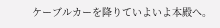ケーブルカーを降りていよいよ本殿へ。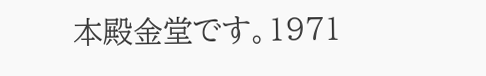本殿金堂です。1971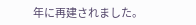年に再建されました。